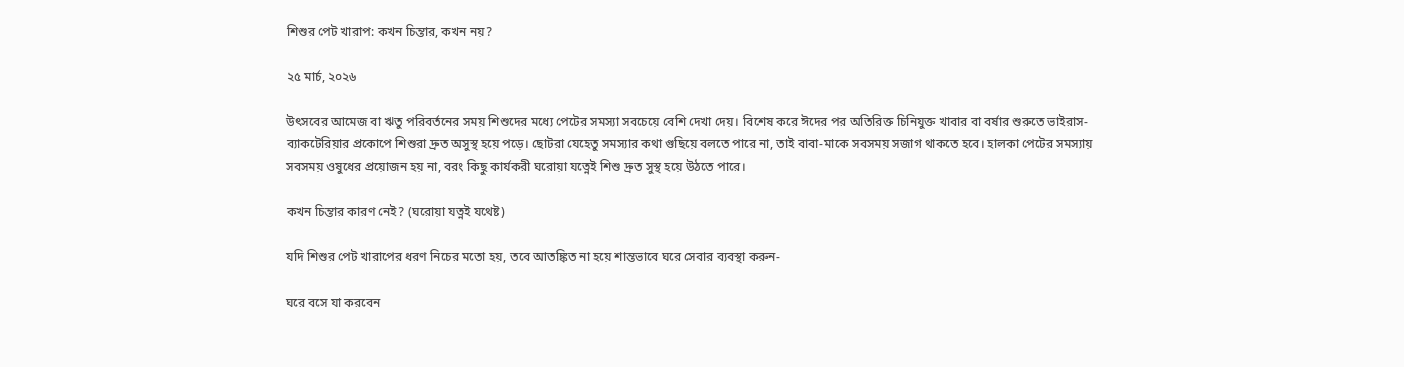শিশুর পেট খারাপ: কখন চিন্তার, কখন নয়?

২৫ মার্চ, ২০২৬

উৎসবের আমেজ বা ঋতু পরিবর্তনের সময় শিশুদের মধ্যে পেটের সমস্যা সবচেয়ে বেশি দেখা দেয়। বিশেষ করে ঈদের পর অতিরিক্ত চিনিযুক্ত খাবার বা বর্ষার শুরুতে ভাইরাস-ব্যাকটেরিয়ার প্রকোপে শিশুরা দ্রুত অসুস্থ হয়ে পড়ে। ছোটরা যেহেতু সমস্যার কথা গুছিয়ে বলতে পারে না, তাই বাবা-মাকে সবসময় সজাগ থাকতে হবে। হালকা পেটের সমস্যায় সবসময় ওষুধের প্রয়োজন হয় না, বরং কিছু কার্যকরী ঘরোয়া যত্নেই শিশু দ্রুত সুস্থ হয়ে উঠতে পারে।

কখন চিন্তার কারণ নেই? (ঘরোয়া যত্নই যথেষ্ট)

যদি শিশুর পেট খারাপের ধরণ নিচের মতো হয়, তবে আতঙ্কিত না হয়ে শান্তভাবে ঘরে সেবার ব্যবস্থা করুন-

ঘরে বসে যা করবেন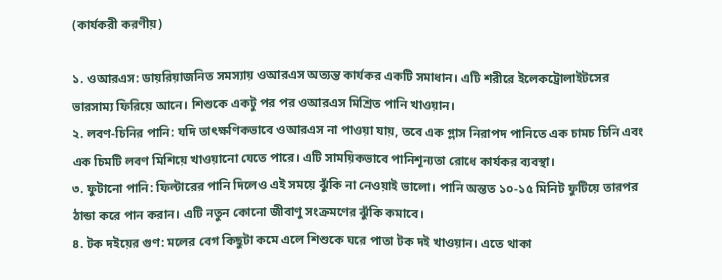(কার্যকরী করণীয়)

১. ওআরএস: ডায়রিয়াজনিত সমস্যায় ওআরএস অত্যন্ত কার্যকর একটি সমাধান। এটি শরীরে ইলেকট্রোলাইটসের ভারসাম্য ফিরিয়ে আনে। শিশুকে একটু পর পর ওআরএস মিশ্রিত পানি খাওয়ান।
২. লবণ-চিনির পানি: যদি তাৎক্ষণিকভাবে ওআরএস না পাওয়া যায়, তবে এক গ্লাস নিরাপদ পানিতে এক চামচ চিনি এবং এক চিমটি লবণ মিশিয়ে খাওয়ানো যেতে পারে। এটি সাময়িকভাবে পানিশূন্যতা রোধে কার্যকর ব্যবস্থা।
৩. ফুটানো পানি: ফিল্টারের পানি দিলেও এই সময়ে ঝুঁকি না নেওয়াই ভালো। পানি অন্তত ১০-১৫ মিনিট ফুটিয়ে তারপর ঠান্ডা করে পান করান। এটি নতুন কোনো জীবাণু সংক্রমণের ঝুঁকি কমাবে।
৪. টক দইয়ের গুণ: মলের বেগ কিছুটা কমে এলে শিশুকে ঘরে পাতা টক দই খাওয়ান। এতে থাকা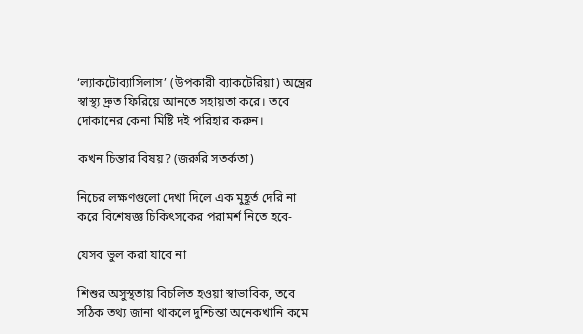‘ল্যাকটোব্যাসিলাস’ (উপকারী ব্যাকটেরিয়া) অন্ত্রের স্বাস্থ্য দ্রুত ফিরিয়ে আনতে সহায়তা করে। তবে দোকানের কেনা মিষ্টি দই পরিহার করুন।

কখন চিন্তার বিষয়? (জরুরি সতর্কতা)

নিচের লক্ষণগুলো দেখা দিলে এক মুহূর্ত দেরি না করে বিশেষজ্ঞ চিকিৎসকের পরামর্শ নিতে হবে-

যেসব ভুল করা যাবে না

শিশুর অসুস্থতায় বিচলিত হওয়া স্বাভাবিক, তবে সঠিক তথ্য জানা থাকলে দুশ্চিন্তা অনেকখানি কমে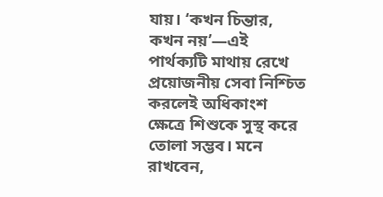যায়। ‘কখন চিন্তার, কখন নয়’—এই পার্থক্যটি মাথায় রেখে প্রয়োজনীয় সেবা নিশ্চিত করলেই অধিকাংশ ক্ষেত্রে শিশুকে সুস্থ করে তোলা সম্ভব। মনে রাখবেন,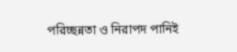পরিচ্ছন্নতা ও নিরাপদ পানিই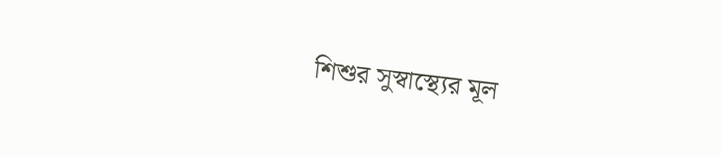শিশুর সুস্বাস্থ্যের মূল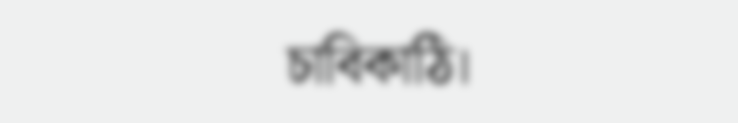চাবিকাঠি।